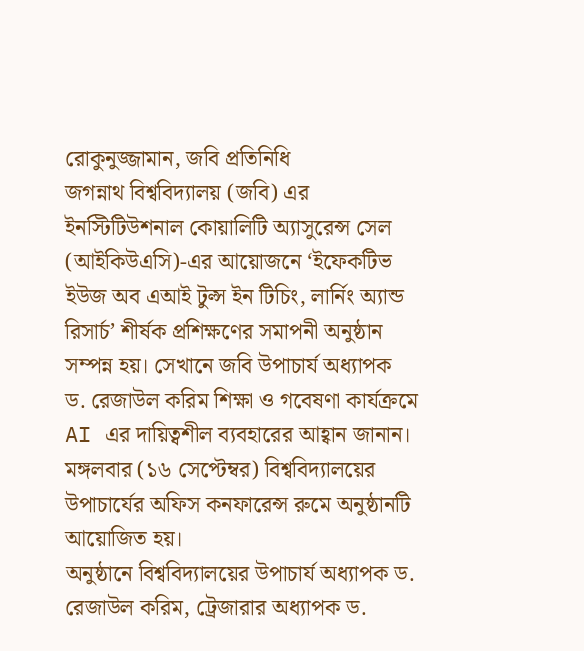রোকুনুজ্জামান, জবি প্রতিনিধি
জগন্নাথ বিশ্ববিদ্যালয় (জবি) এর ইনস্টিটিউশনাল কোয়ালিটি অ্যাসুরেন্স সেল (আইকিউএসি)-এর আয়োজনে ‘ইফেকটিভ ইউজ অব এআই টুল্স ইন টিচিং, লার্নিং অ্যান্ড রিসার্চ’ শীর্ষক প্রশিক্ষণের সমাপনী অনুষ্ঠান সম্পন্ন হয়। সেখানে জবি উপাচার্য অধ্যাপক ড. রেজাউল করিম শিক্ষা ও গবেষণা কার্যক্রমে AI এর দায়িত্বশীল ব্যবহারের আহ্বান জানান।
মঙ্গলবার (১৬ সেপ্টেম্বর) বিশ্ববিদ্যালয়ের উপাচার্যের অফিস কনফারেন্স রুমে অনুষ্ঠানটি আয়োজিত হয়।
অনুষ্ঠানে বিশ্ববিদ্যালয়ের উপাচার্য অধ্যাপক ড. রেজাউল করিম, ট্রেজারার অধ্যাপক ড.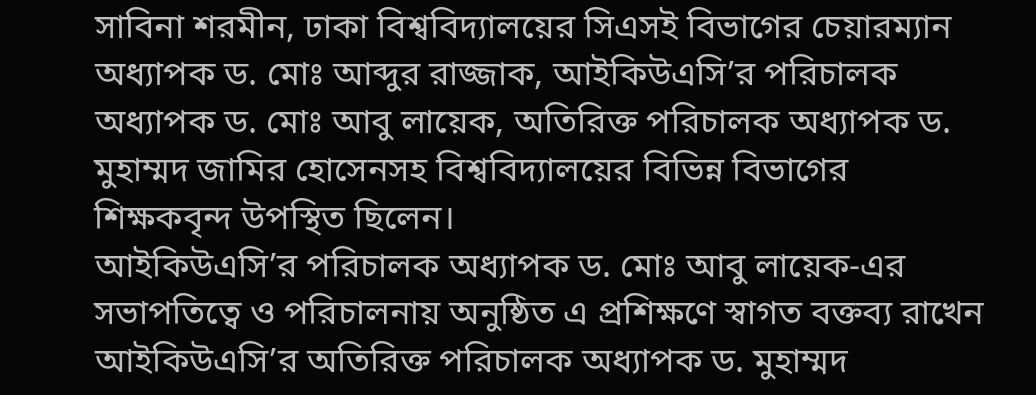সাবিনা শরমীন, ঢাকা বিশ্ববিদ্যালয়ের সিএসই বিভাগের চেয়ারম্যান অধ্যাপক ড. মোঃ আব্দুর রাজ্জাক, আইকিউএসি’র পরিচালক অধ্যাপক ড. মোঃ আবু লায়েক, অতিরিক্ত পরিচালক অধ্যাপক ড. মুহাম্মদ জামির হোসেনসহ বিশ্ববিদ্যালয়ের বিভিন্ন বিভাগের শিক্ষকবৃন্দ উপস্থিত ছিলেন।
আইকিউএসি’র পরিচালক অধ্যাপক ড. মোঃ আবু লায়েক-এর সভাপতিত্বে ও পরিচালনায় অনুষ্ঠিত এ প্রশিক্ষণে স্বাগত বক্তব্য রাখেন আইকিউএসি’র অতিরিক্ত পরিচালক অধ্যাপক ড. মুহাম্মদ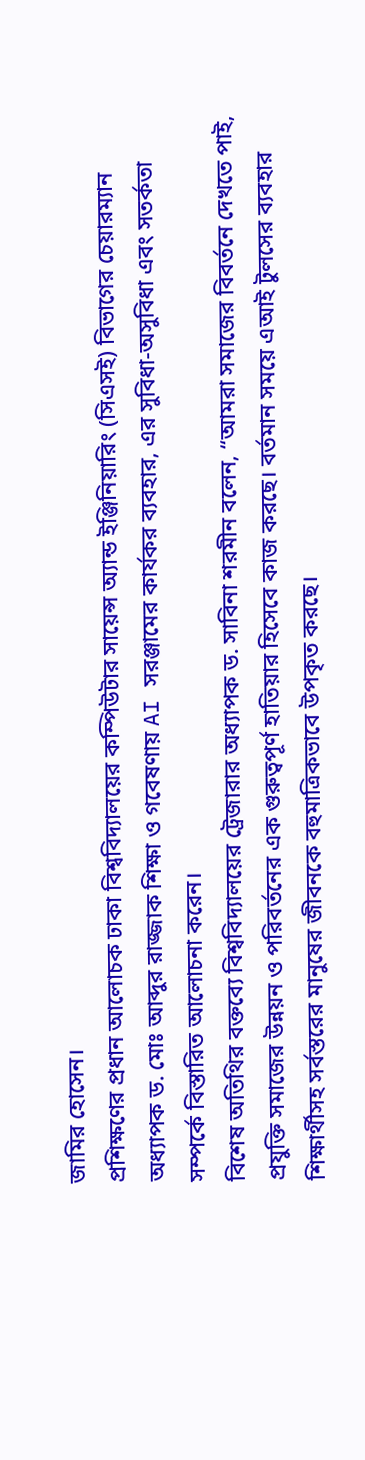জামির হোসেন।
প্রশিক্ষণের প্রধান আলোচক ঢাকা বিশ্ববিদ্যালয়ের কম্পিউটার সায়েন্স অ্যান্ড ইঞ্জিনিয়ারিং (সিএসই) বিভাগের চেয়ারম্যান অধ্যাপক ড. মোঃ আব্দুর রাজ্জাক শিক্ষা ও গবেষণায় AI সরঞ্জামের কার্যকর ব্যবহার, এর সুবিধা-অসুবিধা এবং সতর্কতা সম্পর্কে বিস্তারিত আলোচনা করেন।
বিশেষ অতিথির বক্তব্যে বিশ্ববিদ্যালয়ের ট্রেজারার অধ্যাপক ড. সাবিনা শরমীন বলেন, “আমরা সমাজের বিবর্তনে দেখতে পাই, প্রযুক্তি সমাজের উন্নয়ন ও পরিবর্তনের এক গুরুত্বপূর্ণ হাতিয়ার হিসেবে কাজ করছে। বর্তমান সময়ে এআই টুলসের ব্যবহার শিক্ষার্থীসহ সর্বস্তরের মানুষের জীবনকে বহুমাত্রিকভাবে উপকৃত করছে।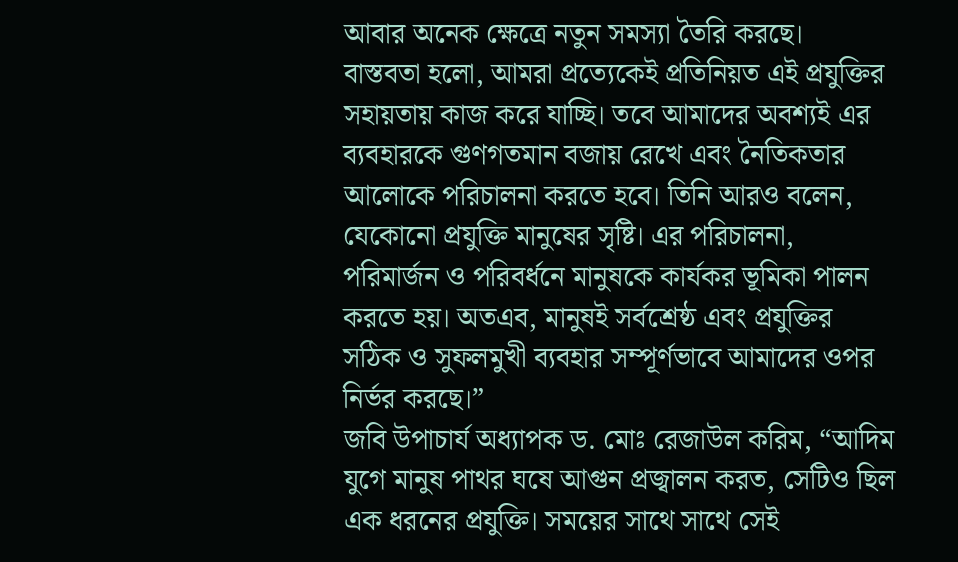আবার অনেক ক্ষেত্রে নতুন সমস্যা তৈরি করছে।
বাস্তবতা হলো, আমরা প্রত্যেকেই প্রতিনিয়ত এই প্রযুক্তির সহায়তায় কাজ করে যাচ্ছি। তবে আমাদের অবশ্যই এর ব্যবহারকে গুণগতমান বজায় রেখে এবং নৈতিকতার আলোকে পরিচালনা করতে হবে। তিনি আরও বলেন, যেকোনো প্রযুক্তি মানুষের সৃষ্টি। এর পরিচালনা, পরিমার্জন ও পরিবর্ধনে মানুষকে কার্যকর ভূমিকা পালন করতে হয়। অতএব, মানুষই সর্বশ্রেষ্ঠ এবং প্রযুক্তির সঠিক ও সুফলমুখী ব্যবহার সম্পূর্ণভাবে আমাদের ওপর নির্ভর করছে।”
জবি উপাচার্য অধ্যাপক ড. মোঃ রেজাউল করিম, “আদিম যুগে মানুষ পাথর ঘষে আগুন প্রজ্বালন করত, সেটিও ছিল এক ধরনের প্রযুক্তি। সময়ের সাথে সাথে সেই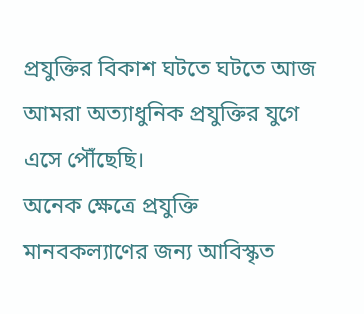প্রযুক্তির বিকাশ ঘটতে ঘটতে আজ আমরা অত্যাধুনিক প্রযুক্তির যুগে এসে পৌঁছেছি।
অনেক ক্ষেত্রে প্রযুক্তি মানবকল্যাণের জন্য আবিস্কৃত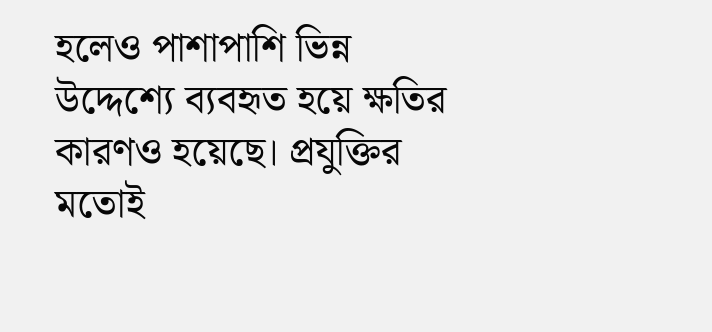হলেও পাশাপাশি ভিন্ন উদ্দেশ্যে ব্যবহৃত হয়ে ক্ষতির কারণও হয়েছে। প্রযুক্তির মতোই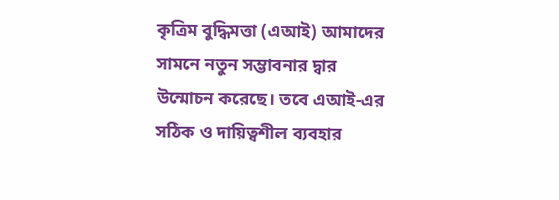কৃত্রিম বুদ্ধিমত্তা (এআই) আমাদের সামনে নতুন সম্ভাবনার দ্বার উন্মোচন করেছে। তবে এআই-এর সঠিক ও দায়িত্বশীল ব্যবহার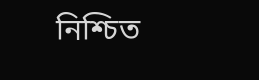নিশ্চিত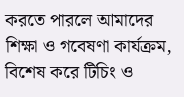করতে পারলে আমাদের শিক্ষা ও গবেষণা কার্যক্রম, বিশেষ করে টিচিং ও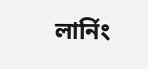লার্নিং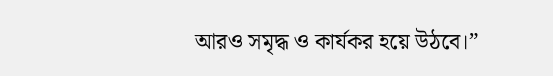আরও সমৃদ্ধ ও কার্যকর হয়ে উঠবে।”